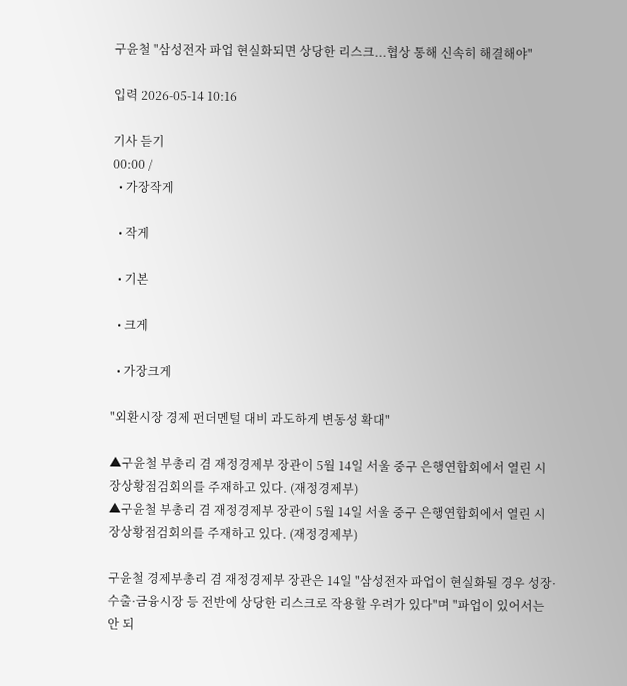구윤철 "삼성전자 파업 현실화되면 상당한 리스크...협상 통해 신속히 해결해야"

입력 2026-05-14 10:16

기사 듣기
00:00 /
  • 가장작게

  • 작게

  • 기본

  • 크게

  • 가장크게

"외환시장 경제 펀더멘털 대비 과도하게 변동성 확대"

▲구윤철 부총리 겸 재정경제부 장관이 5월 14일 서울 중구 은행연합회에서 열린 시장상황점검회의를 주재하고 있다. (재정경제부)
▲구윤철 부총리 겸 재정경제부 장관이 5월 14일 서울 중구 은행연합회에서 열린 시장상황점검회의를 주재하고 있다. (재정경제부)

구윤철 경제부총리 겸 재정경제부 장관은 14일 "삼성전자 파업이 현실화될 경우 성장·수출·금융시장 등 전반에 상당한 리스크로 작용할 우려가 있다"며 "파업이 있어서는 안 되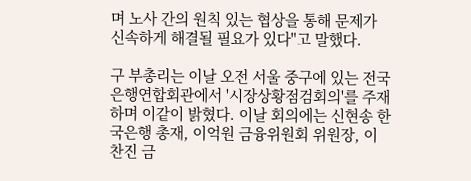며 노사 간의 원칙 있는 협상을 통해 문제가 신속하게 해결될 필요가 있다"고 말했다.

구 부총리는 이날 오전 서울 중구에 있는 전국은행연합회관에서 '시장상황점검회의'를 주재하며 이같이 밝혔다. 이날 회의에는 신현송 한국은행 총재, 이억원 금융위원회 위원장, 이찬진 금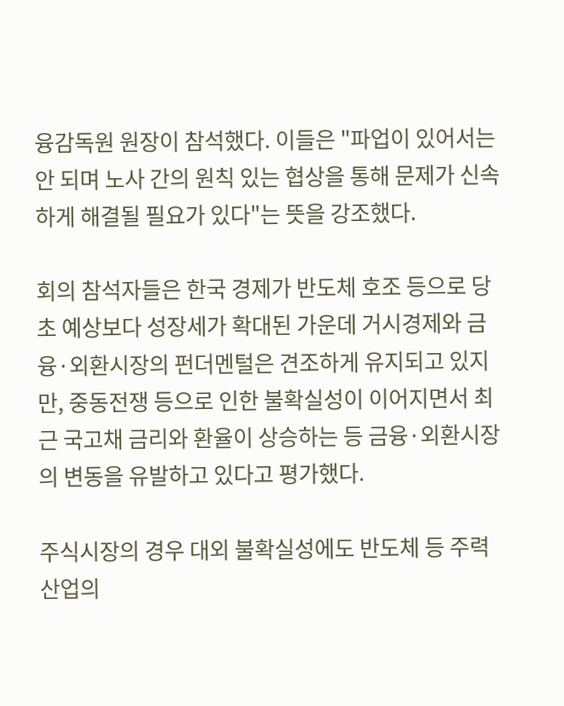융감독원 원장이 참석했다. 이들은 "파업이 있어서는 안 되며 노사 간의 원칙 있는 협상을 통해 문제가 신속하게 해결될 필요가 있다"는 뜻을 강조했다.

회의 참석자들은 한국 경제가 반도체 호조 등으로 당초 예상보다 성장세가 확대된 가운데 거시경제와 금융·외환시장의 펀더멘털은 견조하게 유지되고 있지만, 중동전쟁 등으로 인한 불확실성이 이어지면서 최근 국고채 금리와 환율이 상승하는 등 금융·외환시장의 변동을 유발하고 있다고 평가했다.

주식시장의 경우 대외 불확실성에도 반도체 등 주력 산업의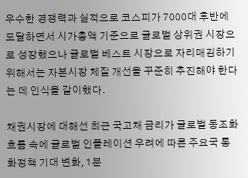우수한 경쟁력과 실적으로 코스피가 7000대 후반에 도달하면서 시가총액 기준으로 글로벌 상위권 시장으로 성장했으나 글로벌 베스트 시장으로 자리매김하기 위해서는 자본시장 체질 개선을 꾸준히 추진해야 한다는 데 인식을 같이했다.

채권시장에 대해선 최근 국고채 금리가 글로벌 동조화 흐름 속에 글로벌 인플레이션 우려에 따른 주요국 통화정책 기대 변화, 1분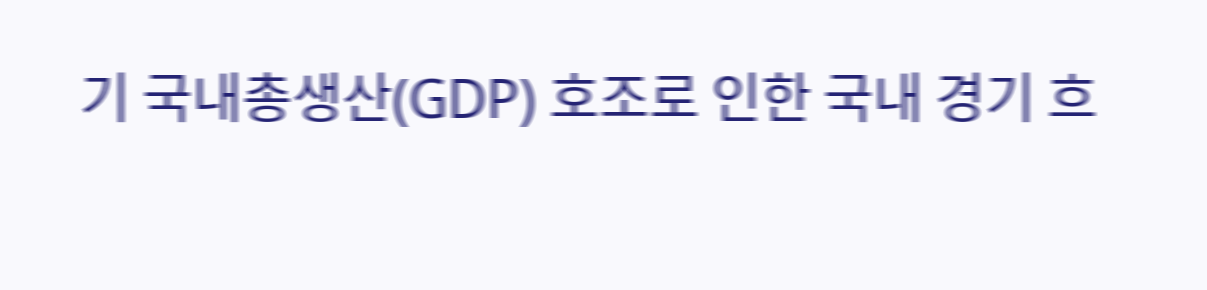기 국내총생산(GDP) 호조로 인한 국내 경기 흐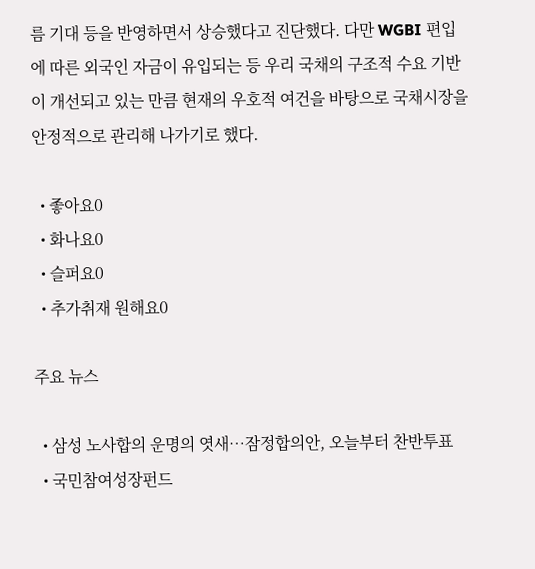름 기대 등을 반영하면서 상승했다고 진단했다. 다만 WGBI 편입에 따른 외국인 자금이 유입되는 등 우리 국채의 구조적 수요 기반이 개선되고 있는 만큼 현재의 우호적 여건을 바탕으로 국채시장을 안정적으로 관리해 나가기로 했다.

  • 좋아요0
  • 화나요0
  • 슬퍼요0
  • 추가취재 원해요0

주요 뉴스

  • 삼성 노사합의 운명의 엿새⋯잠정합의안, 오늘부터 찬반투표
  • 국민참여성장펀드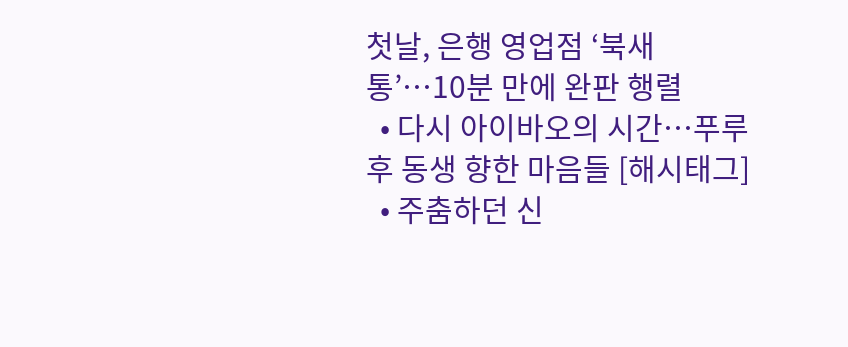첫날, 은행 영업점 ‘북새통’⋯10분 만에 완판 행렬
  • 다시 아이바오의 시간…푸루후 동생 향한 마음들 [해시태그]
  • 주춤하던 신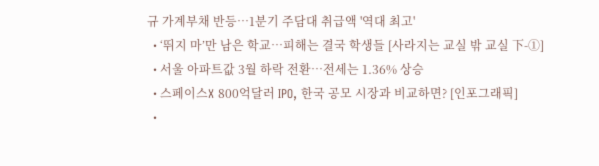규 가계부채 반등⋯1분기 주담대 취급액 '역대 최고'
  • ‘뛰지 마’만 남은 학교…피해는 결국 학생들 [사라지는 교실 밖 교실 下-①]
  • 서울 아파트값 3월 하락 전환⋯전세는 1.36% 상승
  • 스페이스X 800억달러 IPO, 한국 공모 시장과 비교하면? [인포그래픽]
  •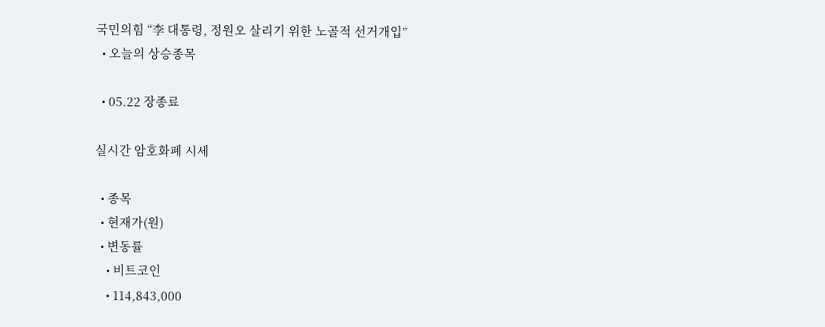국민의힘 “李 대통령, 정원오 살리기 위한 노골적 선거개입”
  • 오늘의 상승종목

  • 05.22 장종료

실시간 암호화폐 시세

  • 종목
  • 현재가(원)
  • 변동률
    • 비트코인
    • 114,843,000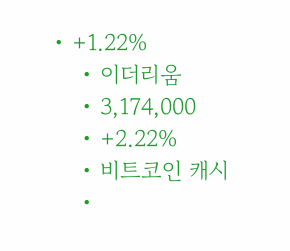• +1.22%
    • 이더리움
    • 3,174,000
    • +2.22%
    • 비트코인 캐시
    •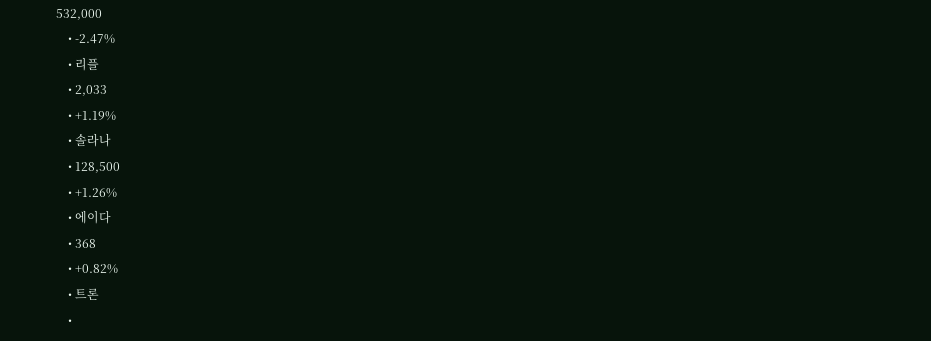532,000
    • -2.47%
    • 리플
    • 2,033
    • +1.19%
    • 솔라나
    • 128,500
    • +1.26%
    • 에이다
    • 368
    • +0.82%
    • 트론
    •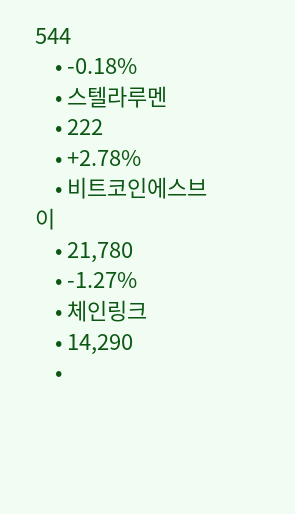544
    • -0.18%
    • 스텔라루멘
    • 222
    • +2.78%
    • 비트코인에스브이
    • 21,780
    • -1.27%
    • 체인링크
    • 14,290
    •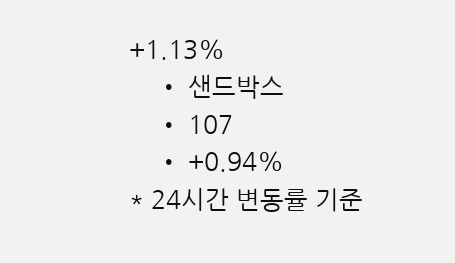+1.13%
    • 샌드박스
    • 107
    • +0.94%
* 24시간 변동률 기준